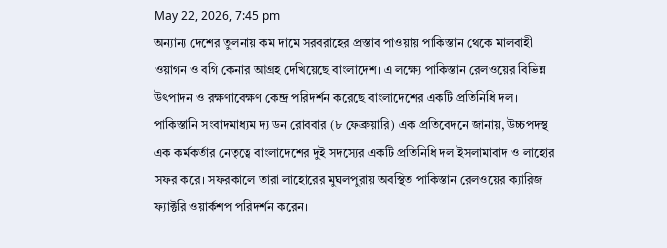May 22, 2026, 7:45 pm
অন্যান্য দেশের তুলনায় কম দামে সরবরাহের প্রস্তাব পাওয়ায় পাকিস্তান থেকে মালবাহী ওয়াগন ও বগি কেনার আগ্রহ দেখিয়েছে বাংলাদেশ। এ লক্ষ্যে পাকিস্তান রেলওয়ের বিভিন্ন উৎপাদন ও রক্ষণাবেক্ষণ কেন্দ্র পরিদর্শন করেছে বাংলাদেশের একটি প্রতিনিধি দল।
পাকিস্তানি সংবাদমাধ্যম দ্য ডন রোববার (৮ ফেব্রুয়ারি) এক প্রতিবেদনে জানায়, উচ্চপদস্থ এক কর্মকর্তার নেতৃত্বে বাংলাদেশের দুই সদস্যের একটি প্রতিনিধি দল ইসলামাবাদ ও লাহোর সফর করে। সফরকালে তারা লাহোরের মুঘলপুরায় অবস্থিত পাকিস্তান রেলওয়ের ক্যারিজ ফ্যাক্টরি ওয়ার্কশপ পরিদর্শন করেন।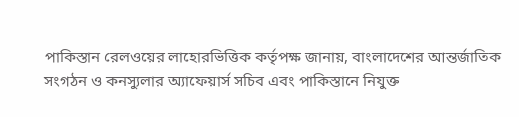পাকিস্তান রেলওয়ের লাহোরভিত্তিক কর্তৃপক্ষ জানায়, বাংলাদেশের আন্তর্জাতিক সংগঠন ও কনস্যুলার অ্যাফেয়ার্স সচিব এবং পাকিস্তানে নিযুক্ত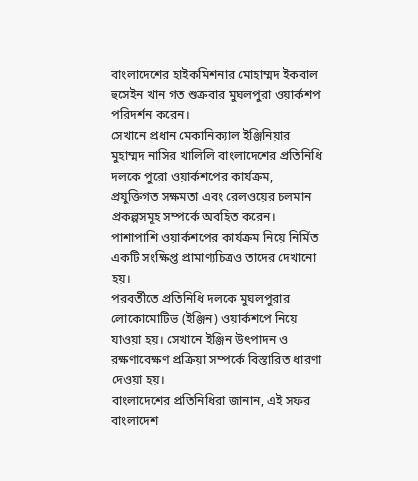বাংলাদেশের হাইকমিশনার মোহাম্মদ ইকবাল হুসেইন খান গত শুক্রবার মুঘলপুরা ওয়ার্কশপ পরিদর্শন করেন।
সেখানে প্রধান মেকানিক্যাল ইঞ্জিনিয়ার মুহাম্মদ নাসির খালিলি বাংলাদেশের প্রতিনিধি দলকে পুরো ওয়ার্কশপের কার্যক্রম, প্রযুক্তিগত সক্ষমতা এবং রেলওয়ের চলমান প্রকল্পসমূহ সম্পর্কে অবহিত করেন। পাশাপাশি ওয়ার্কশপের কার্যক্রম নিয়ে নির্মিত একটি সংক্ষিপ্ত প্রামাণ্যচিত্রও তাদের দেখানো হয়।
পরবর্তীতে প্রতিনিধি দলকে মুঘলপুরার লোকোমোটিভ (ইঞ্জিন) ওয়ার্কশপে নিয়ে যাওয়া হয়। সেখানে ইঞ্জিন উৎপাদন ও রক্ষণাবেক্ষণ প্রক্রিয়া সম্পর্কে বিস্তারিত ধারণা দেওয়া হয়।
বাংলাদেশের প্রতিনিধিরা জানান, এই সফর বাংলাদেশ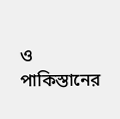ও পাকিস্তানের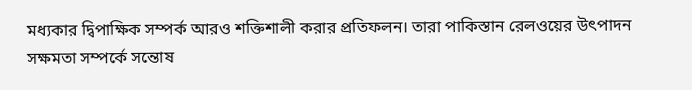মধ্যকার দ্বিপাক্ষিক সম্পর্ক আরও শক্তিশালী করার প্রতিফলন। তারা পাকিস্তান রেলওয়ের উৎপাদন সক্ষমতা সম্পর্কে সন্তোষ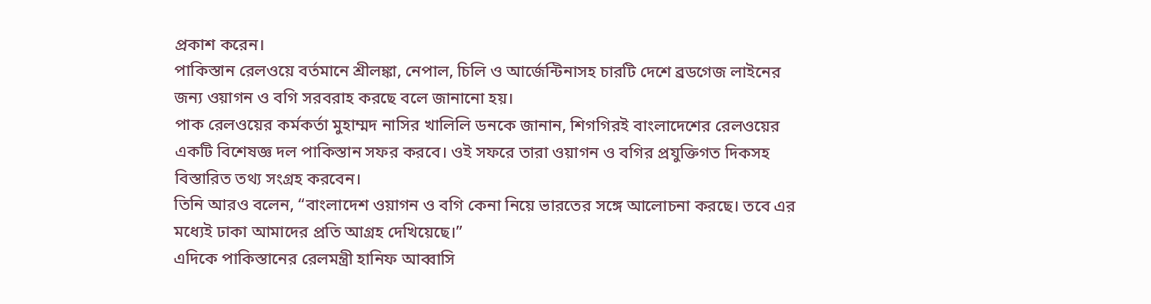প্রকাশ করেন।
পাকিস্তান রেলওয়ে বর্তমানে শ্রীলঙ্কা, নেপাল, চিলি ও আর্জেন্টিনাসহ চারটি দেশে ব্রডগেজ লাইনের জন্য ওয়াগন ও বগি সরবরাহ করছে বলে জানানো হয়।
পাক রেলওয়ের কর্মকর্তা মুহাম্মদ নাসির খালিলি ডনকে জানান, শিগগিরই বাংলাদেশের রেলওয়ের একটি বিশেষজ্ঞ দল পাকিস্তান সফর করবে। ওই সফরে তারা ওয়াগন ও বগির প্রযুক্তিগত দিকসহ বিস্তারিত তথ্য সংগ্রহ করবেন।
তিনি আরও বলেন, “বাংলাদেশ ওয়াগন ও বগি কেনা নিয়ে ভারতের সঙ্গে আলোচনা করছে। তবে এর মধ্যেই ঢাকা আমাদের প্রতি আগ্রহ দেখিয়েছে।”
এদিকে পাকিস্তানের রেলমন্ত্রী হানিফ আব্বাসি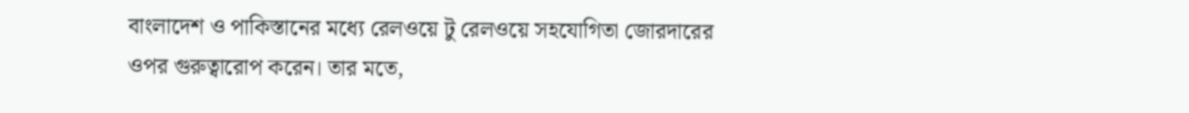বাংলাদেশ ও পাকিস্তানের মধ্যে রেলওয়ে টু রেলওয়ে সহযোগিতা জোরদারের ওপর গুরুত্বারোপ করেন। তার মতে,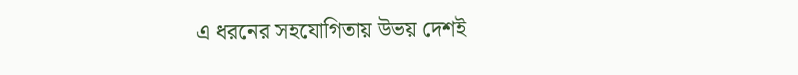এ ধরনের সহযোগিতায় উভয় দেশই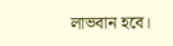লাভবান হবে।